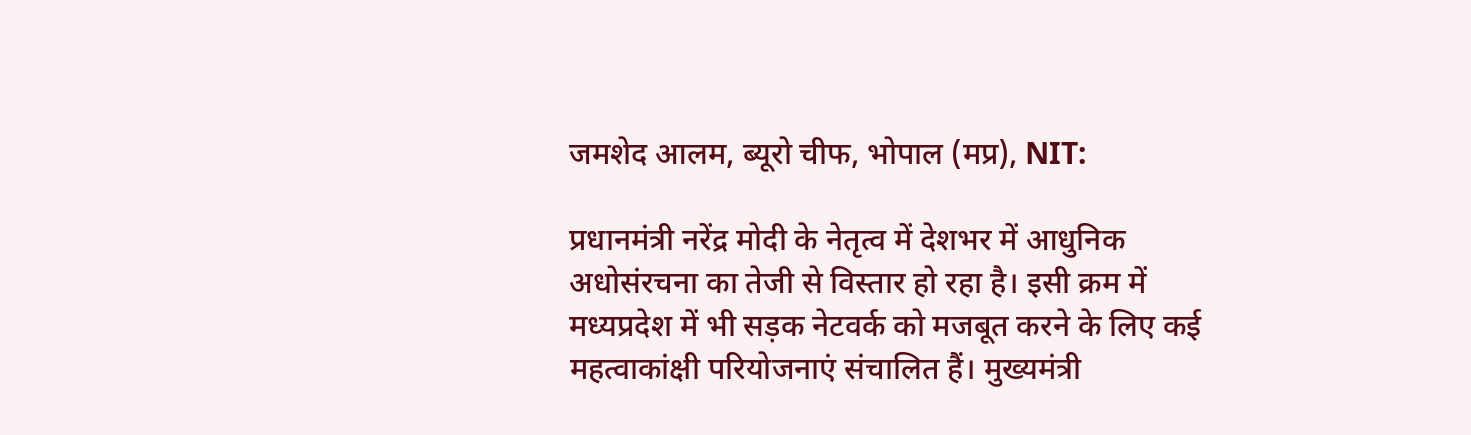जमशेद आलम, ब्यूरो चीफ, भोपाल (मप्र), NIT:

प्रधानमंत्री नरेंद्र मोदी के नेतृत्व में देशभर में आधुनिक अधोसंरचना का तेजी से विस्तार हो रहा है। इसी क्रम में मध्यप्रदेश में भी सड़क नेटवर्क को मजबूत करने के लिए कई महत्वाकांक्षी परियोजनाएं संचालित हैं। मुख्यमंत्री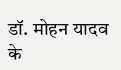डॉ. मोहन यादव के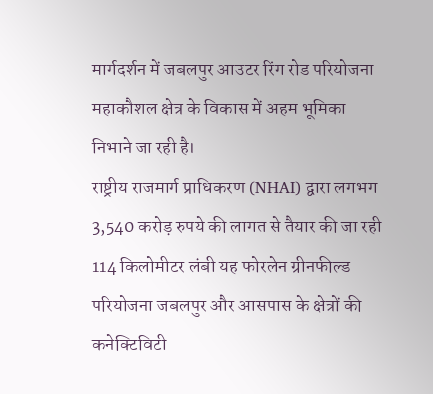मार्गदर्शन में जबलपुर आउटर रिंग रोड परियोजना महाकौशल क्षेत्र के विकास में अहम भूमिका निभाने जा रही है।
राष्ट्रीय राजमार्ग प्राधिकरण (NHAI) द्वारा लगभग 3,540 करोड़ रुपये की लागत से तैयार की जा रही 114 किलोमीटर लंबी यह फोरलेन ग्रीनफील्ड परियोजना जबलपुर और आसपास के क्षेत्रों की कनेक्टिविटी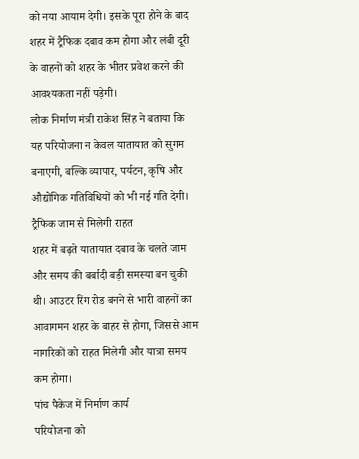को नया आयाम देगी। इसके पूरा होने के बाद शहर में ट्रैफिक दबाव कम होगा और लंबी दूरी के वाहनों को शहर के भीतर प्रवेश करने की आवश्यकता नहीं पड़ेगी।
लोक निर्माण मंत्री राकेश सिंह ने बताया कि यह परियोजना न केवल यातायात को सुगम बनाएगी, बल्कि व्यापार, पर्यटन, कृषि और औद्योगिक गतिविधियों को भी नई गति देगी।
ट्रैफिक जाम से मिलेगी राहत
शहर में बढ़ते यातायात दबाव के चलते जाम और समय की बर्बादी बड़ी समस्या बन चुकी थी। आउटर रिंग रोड बनने से भारी वाहनों का आवागमन शहर के बाहर से होगा, जिससे आम नागरिकों को राहत मिलेगी और यात्रा समय कम होगा।
पांच पैकेज में निर्माण कार्य
परियोजना को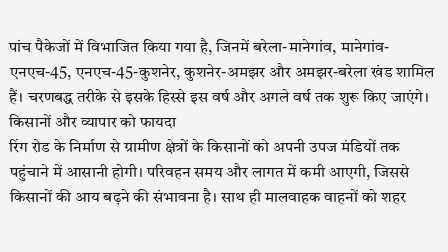पांच पैकेजों में विभाजित किया गया है, जिनमें बरेला-मानेगांव, मानेगांव-एनएच-45, एनएच-45-कुशनेर, कुशनेर-अमझर और अमझर-बरेला खंड शामिल हैं। चरणबद्ध तरीके से इसके हिस्से इस वर्ष और अगले वर्ष तक शुरू किए जाएंगे।
किसानों और व्यापार को फायदा
रिंग रोड के निर्माण से ग्रामीण क्षेत्रों के किसानों को अपनी उपज मंडियों तक पहुंचाने में आसानी होगी। परिवहन समय और लागत में कमी आएगी, जिससे किसानों की आय बढ़ने की संभावना है। साथ ही मालवाहक वाहनों को शहर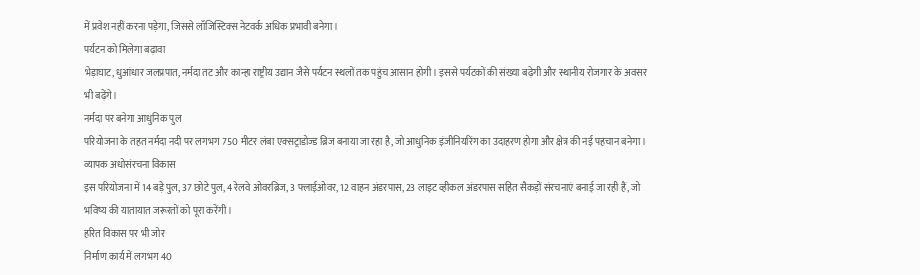में प्रवेश नहीं करना पड़ेगा, जिससे लॉजिस्टिक्स नेटवर्क अधिक प्रभावी बनेगा।
पर्यटन को मिलेगा बढ़ावा
भेड़ाघाट, धुआंधार जलप्रपात, नर्मदा तट और कान्हा राष्ट्रीय उद्यान जैसे पर्यटन स्थलों तक पहुंच आसान होगी। इससे पर्यटकों की संख्या बढ़ेगी और स्थानीय रोजगार के अवसर भी बढ़ेंगे।
नर्मदा पर बनेगा आधुनिक पुल
परियोजना के तहत नर्मदा नदी पर लगभग 750 मीटर लंबा एक्सट्राडोज्ड ब्रिज बनाया जा रहा है, जो आधुनिक इंजीनियरिंग का उदाहरण होगा और क्षेत्र की नई पहचान बनेगा।
व्यापक अधोसंरचना विकास
इस परियोजना में 14 बड़े पुल, 37 छोटे पुल, 4 रेलवे ओवरब्रिज, 3 फ्लाईओवर, 12 वाहन अंडरपास, 23 लाइट व्हीकल अंडरपास सहित सैकड़ों संरचनाएं बनाई जा रही हैं, जो भविष्य की यातायात जरूरतों को पूरा करेंगी।
हरित विकास पर भी जोर
निर्माण कार्य में लगभग 40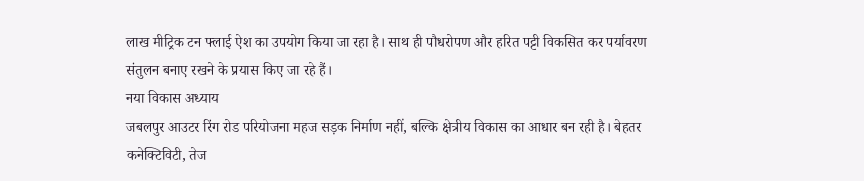लाख मीट्रिक टन फ्लाई ऐश का उपयोग किया जा रहा है। साथ ही पौधरोपण और हरित पट्टी विकसित कर पर्यावरण संतुलन बनाए रखने के प्रयास किए जा रहे हैं।
नया विकास अध्याय
जबलपुर आउटर रिंग रोड परियोजना महज सड़क निर्माण नहीं, बल्कि क्षेत्रीय विकास का आधार बन रही है। बेहतर कनेक्टिविटी, तेज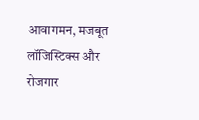आवागमन, मजबूत लॉजिस्टिक्स और रोजगार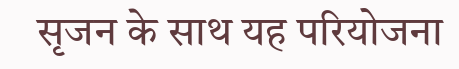सृजन के साथ यह परियोजना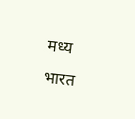मध्य भारत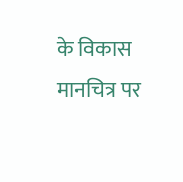के विकास मानचित्र पर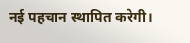नई पहचान स्थापित करेगी।